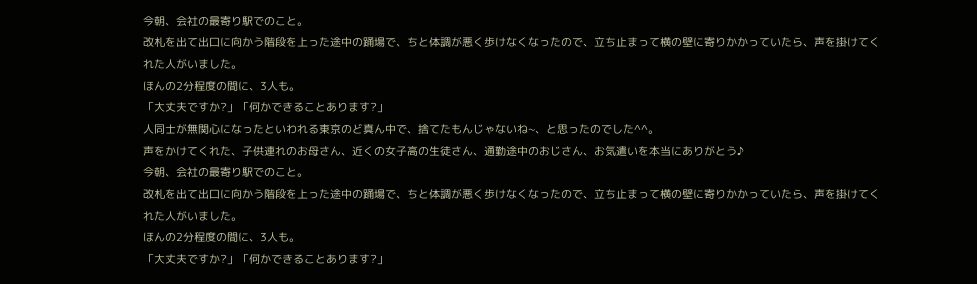今朝、会社の最寄り駅でのこと。
改札を出て出口に向かう階段を上った途中の踊場で、ちと体調が悪く歩けなくなったので、立ち止まって横の壁に寄りかかっていたら、声を掛けてくれた人がいました。
ほんの2分程度の間に、3人も。
「大丈夫ですか?」「何かできることあります?」
人同士が無関心になったといわれる東京のど真ん中で、捨てたもんじゃないね~、と思ったのでした^^。
声をかけてくれた、子供連れのお母さん、近くの女子高の生徒さん、通勤途中のおじさん、お気遣いを本当にありがとう♪
今朝、会社の最寄り駅でのこと。
改札を出て出口に向かう階段を上った途中の踊場で、ちと体調が悪く歩けなくなったので、立ち止まって横の壁に寄りかかっていたら、声を掛けてくれた人がいました。
ほんの2分程度の間に、3人も。
「大丈夫ですか?」「何かできることあります?」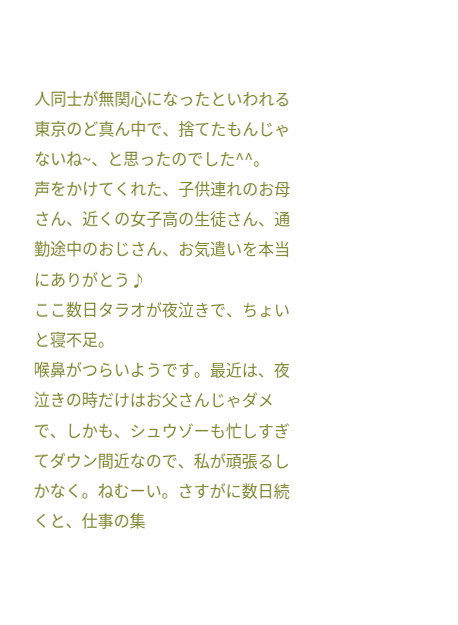人同士が無関心になったといわれる東京のど真ん中で、捨てたもんじゃないね~、と思ったのでした^^。
声をかけてくれた、子供連れのお母さん、近くの女子高の生徒さん、通勤途中のおじさん、お気遣いを本当にありがとう♪
ここ数日タラオが夜泣きで、ちょいと寝不足。
喉鼻がつらいようです。最近は、夜泣きの時だけはお父さんじゃダメで、しかも、シュウゾーも忙しすぎてダウン間近なので、私が頑張るしかなく。ねむーい。さすがに数日続くと、仕事の集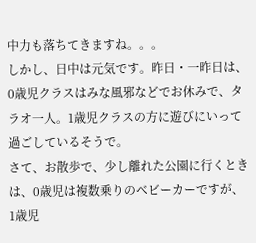中力も落ちてきますね。。。
しかし、日中は元気です。昨日・一昨日は、0歳児クラスはみな風邪などでお休みで、タラオ一人。1歳児クラスの方に遊びにいって過ごしているそうで。
さて、お散歩で、少し離れた公園に行くときは、0歳児は複数乗りのベビーカーですが、1歳児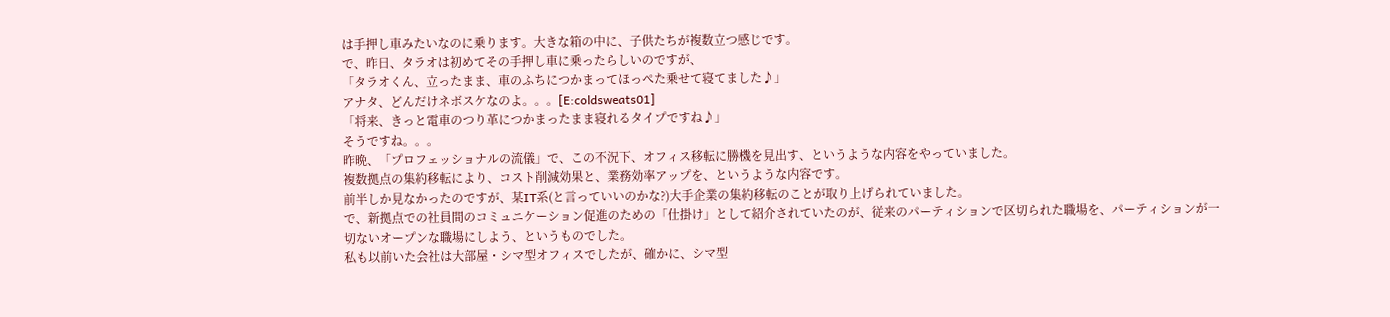は手押し車みたいなのに乗ります。大きな箱の中に、子供たちが複数立つ感じです。
で、昨日、タラオは初めてその手押し車に乗ったらしいのですが、
「タラオくん、立ったまま、車のふちにつかまってほっぺた乗せて寝てました♪」
アナタ、どんだけネボスケなのよ。。。[E:coldsweats01]
「将来、きっと電車のつり革につかまったまま寝れるタイプですね♪」
そうですね。。。
昨晩、「プロフェッショナルの流儀」で、この不況下、オフィス移転に勝機を見出す、というような内容をやっていました。
複数拠点の集約移転により、コスト削減効果と、業務効率アップを、というような内容です。
前半しか見なかったのですが、某IT系(と言っていいのかな?)大手企業の集約移転のことが取り上げられていました。
で、新拠点での社員間のコミュニケーション促進のための「仕掛け」として紹介されていたのが、従来のパーティションで区切られた職場を、パーティションが一切ないオープンな職場にしよう、というものでした。
私も以前いた会社は大部屋・シマ型オフィスでしたが、確かに、シマ型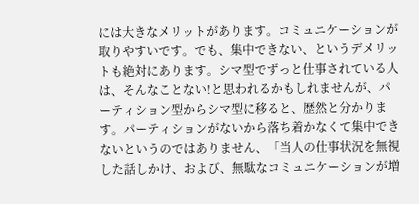には大きなメリットがあります。コミュニケーションが取りやすいです。でも、集中できない、というデメリットも絶対にあります。シマ型でずっと仕事されている人は、そんなことない!と思われるかもしれませんが、パーティション型からシマ型に移ると、歴然と分かります。パーティションがないから落ち着かなくて集中できないというのではありません、「当人の仕事状況を無視した話しかけ、および、無駄なコミュニケーションが増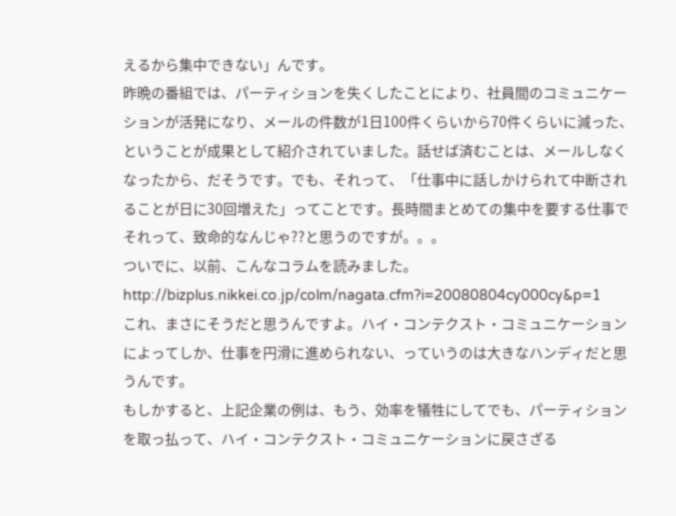えるから集中できない」んです。
昨晩の番組では、パーティションを失くしたことにより、社員間のコミュニケーションが活発になり、メールの件数が1日100件くらいから70件くらいに減った、ということが成果として紹介されていました。話せば済むことは、メールしなくなったから、だそうです。でも、それって、「仕事中に話しかけられて中断されることが日に30回増えた」ってことです。長時間まとめての集中を要する仕事でそれって、致命的なんじゃ??と思うのですが。。。
ついでに、以前、こんなコラムを読みました。
http://bizplus.nikkei.co.jp/colm/nagata.cfm?i=20080804cy000cy&p=1
これ、まさにそうだと思うんですよ。ハイ・コンテクスト・コミュニケーション によってしか、仕事を円滑に進められない、っていうのは大きなハンディだと思うんです。
もしかすると、上記企業の例は、もう、効率を犠牲にしてでも、パーティションを取っ払って、ハイ・コンテクスト・コミュニケーションに戻さざる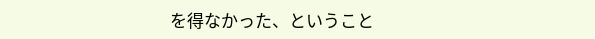を得なかった、ということ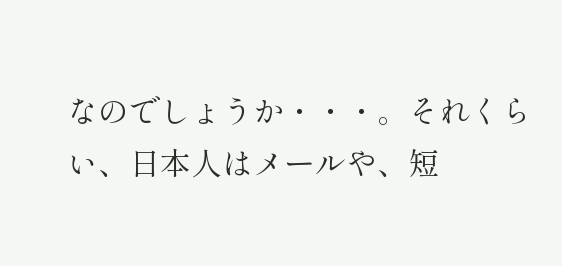なのでしょうか・・・。それくらい、日本人はメールや、短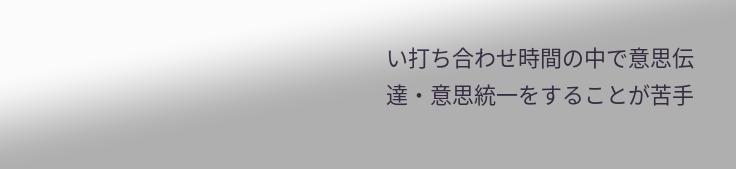い打ち合わせ時間の中で意思伝達・意思統一をすることが苦手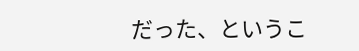だった、というこ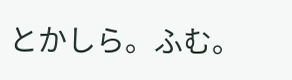とかしら。ふむ。